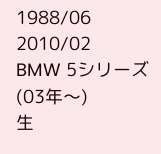1988/06
2010/02
BMW 5シリーズ(03年〜)
生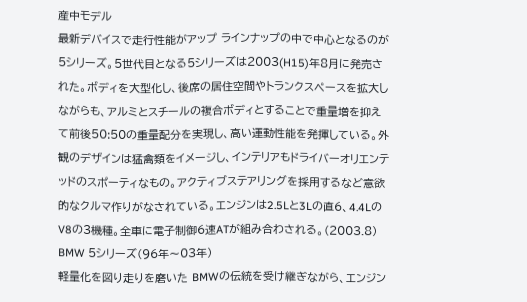産中モデル
最新デバイスで走行性能がアップ ラインナップの中で中心となるのが5シリーズ。5世代目となる5シリーズは2003(H15)年8月に発売された。ボディを大型化し、後席の居住空間やトランクスペースを拡大しながらも、アルミとスチールの複合ボディとすることで重量増を抑えて前後50:50の重量配分を実現し、高い運動性能を発揮している。外観のデザインは猛禽類をイメージし、インテリアもドライバーオリエンテッドのスポーティなもの。アクティブステアリングを採用するなど意欲的なクルマ作りがなされている。エンジンは2.5Lと3Lの直6、4.4LのV8の3機種。全車に電子制御6速ATが組み合わされる。(2003.8)
BMW 5シリーズ(96年〜03年)
軽量化を図り走りを磨いた BMWの伝統を受け継ぎながら、エンジン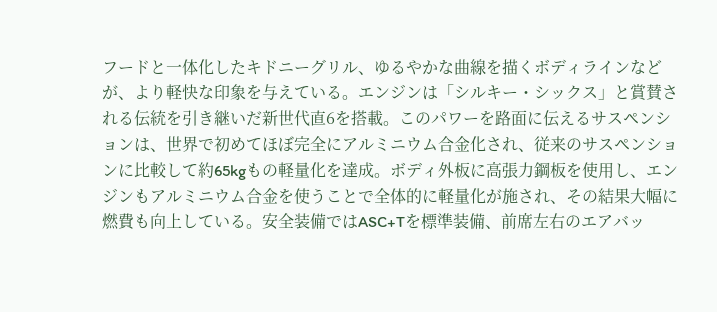フードと一体化したキドニーグリル、ゆるやかな曲線を描くボディラインなどが、より軽快な印象を与えている。エンジンは「シルキー・シックス」と賞賛される伝統を引き継いだ新世代直6を搭載。このパワーを路面に伝えるサスペンションは、世界で初めてほぼ完全にアルミニウム合金化され、従来のサスペンションに比較して約65kgもの軽量化を達成。ボディ外板に高張力鋼板を使用し、エンジンもアルミニウム合金を使うことで全体的に軽量化が施され、その結果大幅に燃費も向上している。安全装備ではASC+Tを標準装備、前席左右のエアバッ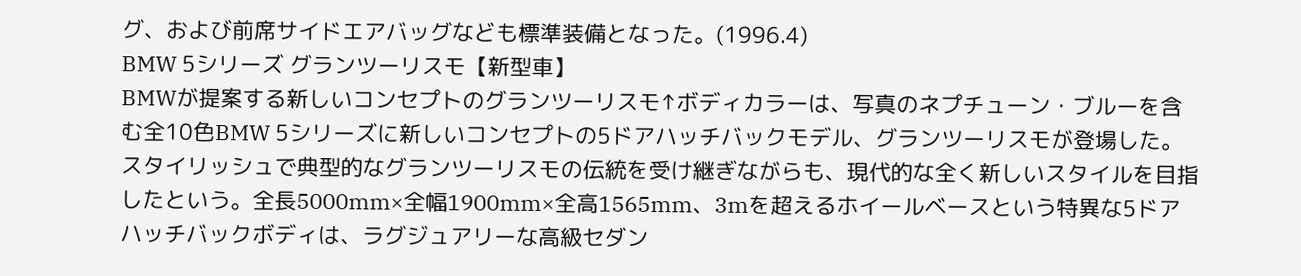グ、および前席サイドエアバッグなども標準装備となった。(1996.4)
BMW 5シリーズ グランツーリスモ【新型車】
BMWが提案する新しいコンセプトのグランツーリスモ↑ボディカラーは、写真のネプチューン・ブルーを含む全10色BMW 5シリーズに新しいコンセプトの5ドアハッチバックモデル、グランツーリスモが登場した。スタイリッシュで典型的なグランツーリスモの伝統を受け継ぎながらも、現代的な全く新しいスタイルを目指したという。全長5000mm×全幅1900mm×全高1565mm、3mを超えるホイールベースという特異な5ドアハッチバックボディは、ラグジュアリーな高級セダン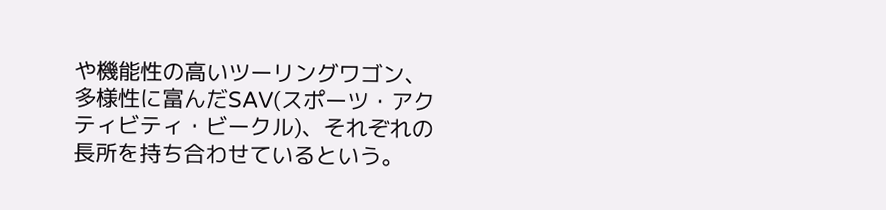や機能性の高いツーリングワゴン、多様性に富んだSAV(スポーツ・アクティビティ・ビークル)、それぞれの長所を持ち合わせているという。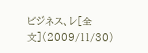ビジネス、レ[全文](2009/11/30)